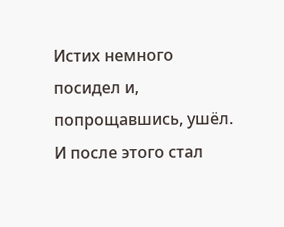Истих немного посидел и, попрощавшись, ушёл. И после этого стал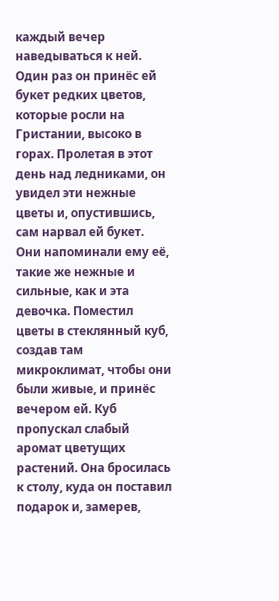каждый вечер наведываться к ней. Один раз он принёс ей букет редких цветов, которые росли на Гристании, высоко в горах. Пролетая в этот день над ледниками, он увидел эти нежные цветы и, опустившись, сам нарвал ей букет. Они напоминали ему её, такие же нежные и сильные, как и эта девочка. Поместил цветы в стеклянный куб, создав там микроклимат, чтобы они были живые, и принёс вечером ей. Куб пропускал слабый аромат цветущих растений. Она бросилась к столу, куда он поставил подарок и, замерев,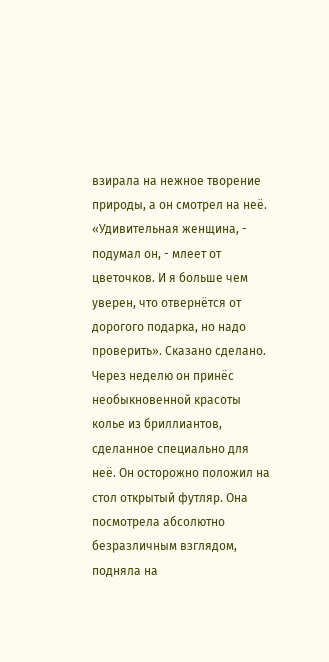взирала на нежное творение природы, а он смотрел на неё. «Удивительная женщина, - подумал он, - млеет от цветочков. И я больше чем уверен, что отвернётся от дорогого подарка, но надо проверить». Сказано сделано. Через неделю он принёс необыкновенной красоты колье из бриллиантов, сделанное специально для неё. Он осторожно положил на стол открытый футляр. Она посмотрела абсолютно безразличным взглядом, подняла на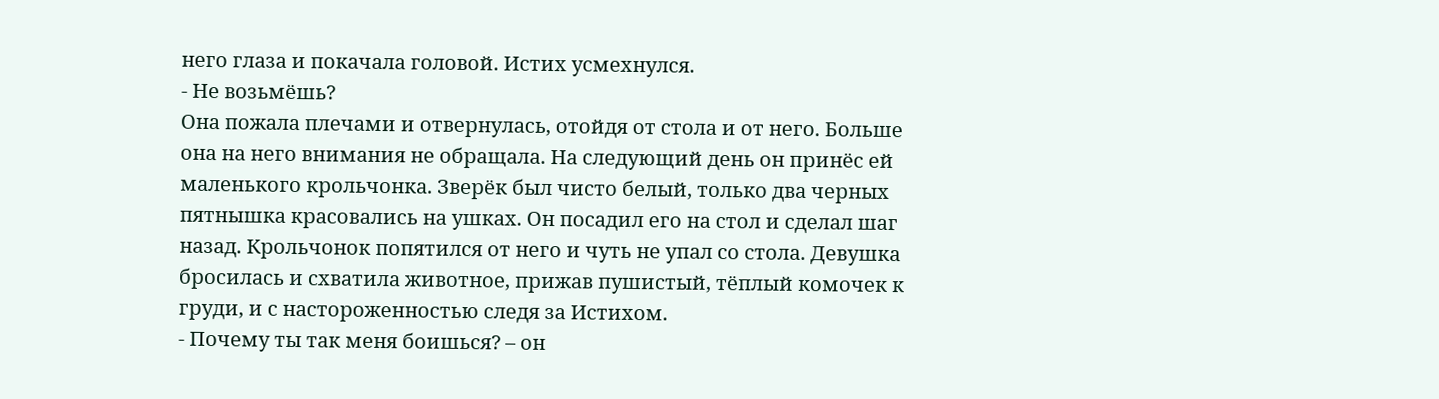него глаза и покачала головой. Истих усмехнулся.
- Не возьмёшь?
Она пожала плечами и отвернулась, отойдя от стола и от него. Больше она на него внимания не обращала. На следующий день он принёс ей маленького крольчонка. Зверёк был чисто белый, только два черных пятнышка красовались на ушках. Он посадил его на стол и сделал шаг назад. Крольчонок попятился от него и чуть не упал со стола. Девушка бросилась и схватила животное, прижав пушистый, тёплый комочек к груди, и с настороженностью следя за Истихом.
- Почему ты так меня боишься? – он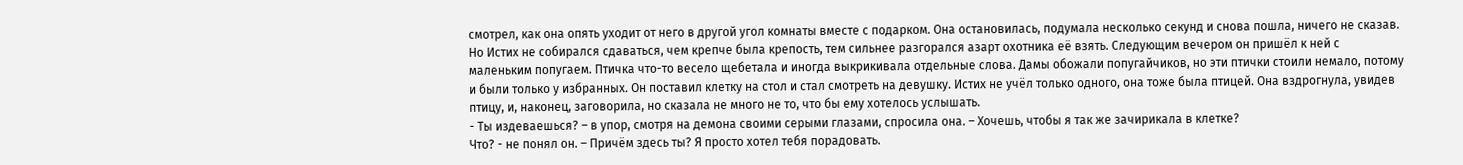смотрел, как она опять уходит от него в другой угол комнаты вместе с подарком. Она остановилась, подумала несколько секунд и снова пошла, ничего не сказав.
Но Истих не собирался сдаваться, чем крепче была крепость, тем сильнее разгорался азарт охотника её взять. Следующим вечером он пришёл к ней с маленьким попугаем. Птичка что-то весело щебетала и иногда выкрикивала отдельные слова. Дамы обожали попугайчиков, но эти птички стоили немало, потому и были только у избранных. Он поставил клетку на стол и стал смотреть на девушку. Истих не учёл только одного, она тоже была птицей. Она вздрогнула, увидев птицу, и, наконец, заговорила, но сказала не много не то, что бы ему хотелось услышать.
- Ты издеваешься? – в упор, смотря на демона своими серыми глазами, спросила она. – Хочешь, чтобы я так же зачирикала в клетке?
Что? - не понял он. – Причём здесь ты? Я просто хотел тебя порадовать.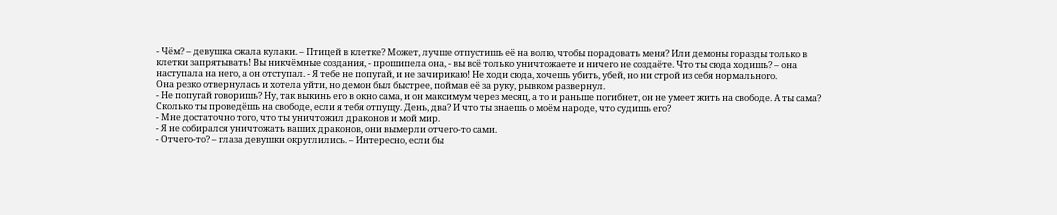- Чём? – девушка сжала кулаки. – Птицей в клетке? Может, лучше отпустишь её на волю, чтобы порадовать меня? Или демоны горазды только в клетки запрятывать! Вы никчёмные создания, - прошипела она, - вы всё только уничтожаете и ничего не создаёте. Что ты сюда ходишь? – она наступала на него, а он отступал. - Я тебе не попугай, и не зачирикаю! Не ходи сюда, хочешь убить, убей, но ни строй из себя нормального.
Она резко отвернулась и хотела уйти, но демон был быстрее, поймав её за руку, рывком развернул.
- Не попугай говоришь? Ну, так выкинь его в окно сама, и он максимум через месяц, а то и раньше погибнет, он не умеет жить на свободе. А ты сама? Сколько ты проведёшь на свободе, если я тебя отпущу. День, два? И что ты знаешь о моём народе, что судишь его?
- Мне достаточно того, что ты уничтожил драконов и мой мир.
- Я не собирался уничтожать ваших драконов, они вымерли отчего-то сами.
- Отчего-то? – глаза девушки округлились. – Интересно, если бы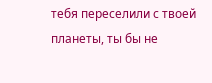тебя переселили с твоей планеты, ты бы не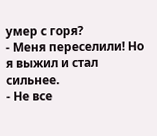умер с горя?
- Меня переселили! Но я выжил и стал сильнее.
- Не все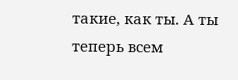такие, как ты. А ты теперь всем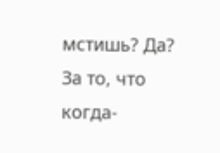мстишь? Да? За то, что когда-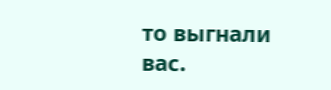то выгнали вас.